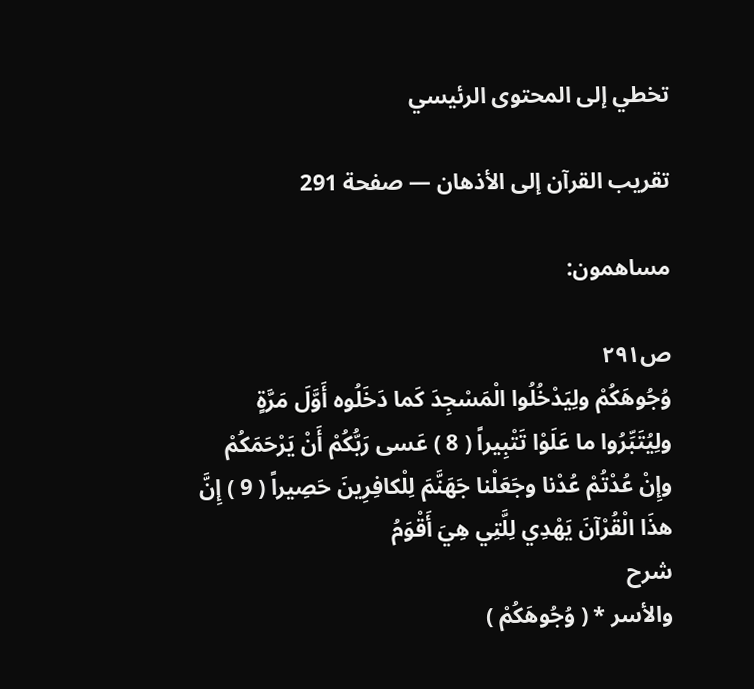تخطي إلى المحتوى الرئيسي

تقريب القرآن إلى الأذهان — صفحة 291

مساهمون:

ص٢٩١
وُجُوهَكُمْ ولِيَدْخُلُوا الْمَسْجِدَ كَما دَخَلُوه أَوَّلَ مَرَّةٍ ولِيُتَبِّرُوا ما عَلَوْا تَتْبِيراً ( 8 ) عَسى رَبُّكُمْ أَنْ يَرْحَمَكُمْ وإِنْ عُدْتُمْ عُدْنا وجَعَلْنا جَهَنَّمَ لِلْكافِرِينَ حَصِيراً ( 9 ) إِنَّ هذَا الْقُرْآنَ يَهْدِي لِلَّتِي هِيَ أَقْوَمُ
شرح
والأسر * ( وُجُوهَكُمْ )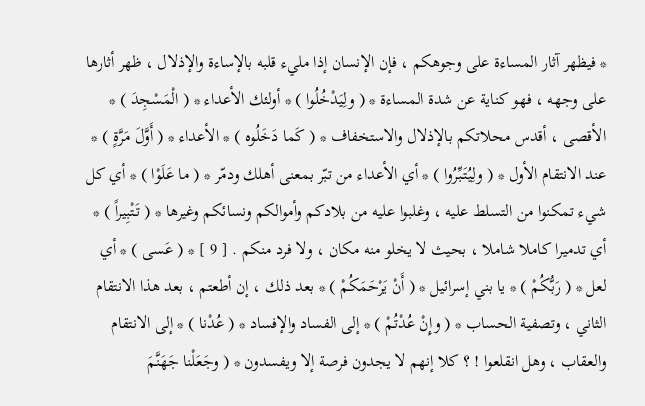* فيظهر آثار المساءة على وجوهكم ، فإن الإنسان إذا مليء قلبه بالإساءة والإذلال ، ظهر أثارها على وجهه ، فهو كناية عن شدة المساءة * ( ولِيَدْخُلُوا ) * أولئك الأعداء * ( الْمَسْجِدَ ) * الأقصى ، أقدس محلاتكم بالإذلال والاستخفاف * ( كَما دَخَلُوه ) * الأعداء * ( أَوَّلَ مَرَّةٍ ) * عند الانتقام الأول * ( ولِيُتَبِّرُوا ) * أي الأعداء من تبّر بمعنى أهلك ودمّر * ( ما عَلَوْا ) * أي كل شيء تمكنوا من التسلط عليه ، وغلبوا عليه من بلادكم وأموالكم ونسائكم وغيرها * ( تَتْبِيراً ) * أي تدميرا كاملا شاملا ، بحيث لا يخلو منه مكان ، ولا فرد منكم . [ 9 ] * ( عَسى ) * أي لعل * ( رَبُّكُمْ ) * يا بني إسرائيل * ( أَنْ يَرْحَمَكُمْ ) * بعد ذلك ، إن أطعتم ، بعد هذا الانتقام الثاني ، وتصفية الحساب * ( وإِنْ عُدْتُمْ ) * إلى الفساد والإفساد * ( عُدْنا ) * إلى الانتقام والعقاب ، وهل انقلعوا ! ؟ كلا إنهم لا يجدون فرصة إلا ويفسدون * ( وجَعَلْنا جَهَنَّمَ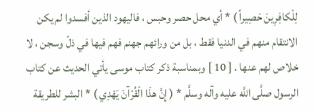لِلْكافِرِينَ حَصِيراً ) * أي محل حصر وحبس ، فاليهود الذين أفسدوا لم يكن الانتقام منهم في الدنيا فقط ، بل من ورائهم جهنم فهم فيها في ذلّ وسجن ، لا خلاص لهم عنها . [ 10 ] وبمناسبة ذكر كتاب موسى يأتي الحديث عن كتاب الرسول صلَّى اللَّه عليه وآله وسلَّم * ( إِنَّ هذَا الْقُرْآنَ يَهْدِي ) * البشر للطريقة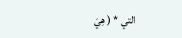التي * ( هِيَ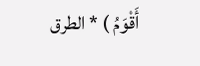أَقْوَمُ ) * الطرق